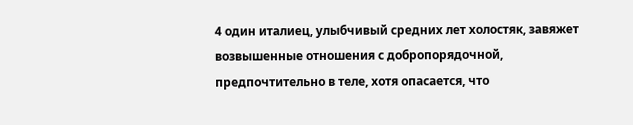4 один италиец, улыбчивый средних лет холостяк, завяжет возвышенные отношения с добропорядочной, предпочтительно в теле, хотя опасается, что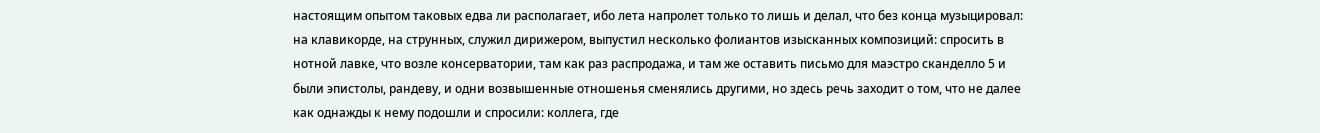настоящим опытом таковых едва ли располагает, ибо лета напролет только то лишь и делал, что без конца музыцировал: на клавикорде, на струнных, служил дирижером, выпустил несколько фолиантов изысканных композиций: спросить в нотной лавке, что возле консерватории, там как раз распродажа, и там же оставить письмо для маэстро сканделло 5 и были эпистолы, рандеву, и одни возвышенные отношенья сменялись другими, но здесь речь заходит о том, что не далее как однажды к нему подошли и спросили: коллега, где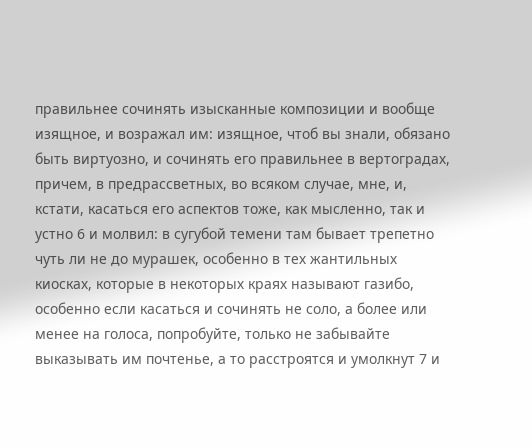правильнее сочинять изысканные композиции и вообще изящное, и возражал им: изящное, чтоб вы знали, обязано быть виртуозно, и сочинять его правильнее в вертоградах, причем, в предрассветных, во всяком случае, мне, и, кстати, касаться его аспектов тоже, как мысленно, так и устно 6 и молвил: в сугубой темени там бывает трепетно чуть ли не до мурашек, особенно в тех жантильных киосках, которые в некоторых краях называют газибо, особенно если касаться и сочинять не соло, а более или менее на голоса, попробуйте, только не забывайте выказывать им почтенье, а то расстроятся и умолкнут 7 и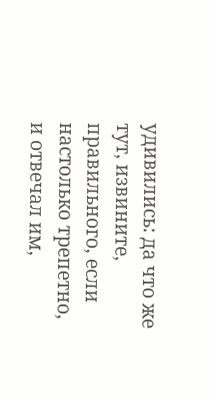удивились: да что же тут, извините, правильного, если настолько трепетно, и отвечал им,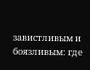завистливым и боязливым: где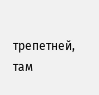трепетней, там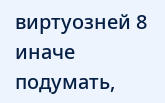виртуозней 8 иначе подумать,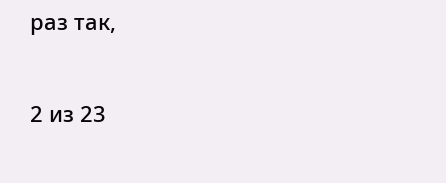раз так,


2 из 23